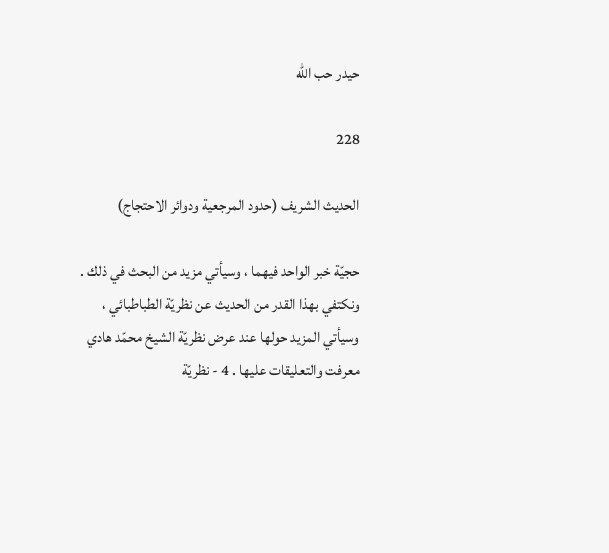حيدر حب الله

228

الحديث الشريف (حدود المرجعية ودوائر الاحتجاج)

حجيّة خبر الواحد فيهما ، وسيأتي مزيد من البحث في ذلك . ونكتفي بهذا القدر من الحديث عن نظريّة الطباطبائي ، وسيأتي المزيد حولها عند عرض نظريّة الشيخ محمّد هادي معرفت والتعليقات عليها . 4 - نظريّة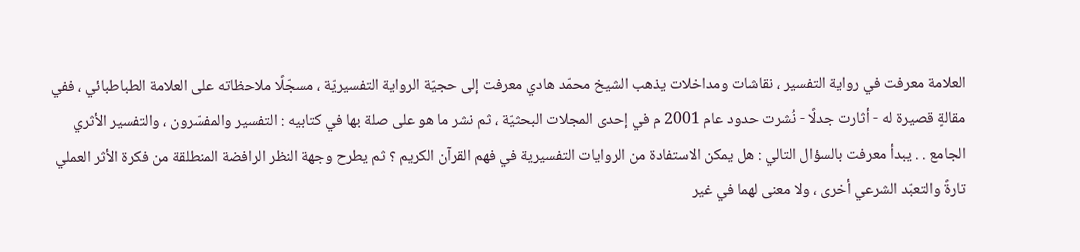العلامة معرفت في رواية التفسير ، نقاشات ومداخلات يذهب الشيخ محمّد هادي معرفت إلى حجيّة الرواية التفسيريّة ، مسجّلًا ملاحظاته على العلامة الطباطبائي ، ففي مقالةٍ قصيرة له - أثارت جدلًا - نُشرت حدود عام 2001 م في إحدى المجلات البحثيّة ، ثم نشر ما هو على صلة بها في كتابيه : التفسير والمفسّرون ، والتفسير الأثري الجامع . . يبدأ معرفت بالسؤال التالي : هل يمكن الاستفادة من الروايات التفسيرية في فهم القرآن الكريم ؟ ثم يطرح وجهة النظر الرافضة المنطلقة من فكرة الأثر العملي تارةً والتعبّد الشرعي أخرى ، ولا معنى لهما في غير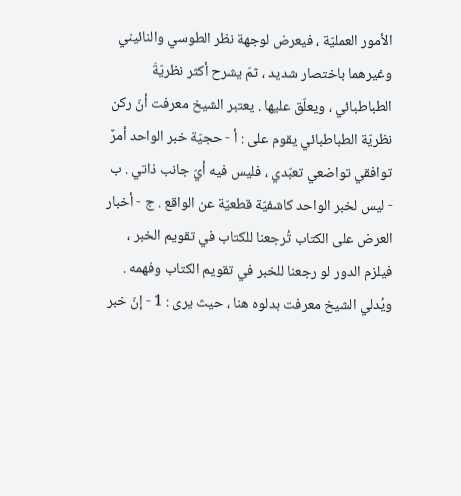الأمور العمليّة ، فيعرض لوجهة نظر الطوسي والنائيني وغيرهما باختصار شديد ، ثمّ يشرح أكثر نظريّةَ الطباطبائي ، ويعلّق عليها . يعتبر الشيخ معرفت أنّ ركن نظريّة الطباطبائي يقوم على : أ - حجيّة خبر الواحد أمرٌ توافقي تواضعي تعبّدي ، فليس فيه أيّ جانب ذاتي . ب - ليس لخبر الواحد كاشفيّة قطعيّة عن الواقع . ج - أخبار العرض على الكتاب تُرجعنا للكتاب في تقويم الخبر ، فيلزم الدور لو رجعنا للخبر في تقويم الكتاب وفهمه . ويُدلي الشيخ معرفت بدلوه هنا ، حيث يرى : 1 - إنّ خبر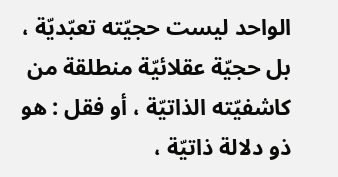الواحد ليست حجيّته تعبّديّة ، بل حجيّة عقلائيّة منطلقة من كاشفيّته الذاتيّة ، أو فقل : هو ذو دلالة ذاتيّة ،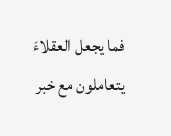فما يجعل العقلاءَ يتعاملون مع خبر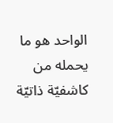الواحد هو ما يحمله من كاشفيّة ذاتيّة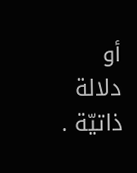أو دلالة ذاتيّة .